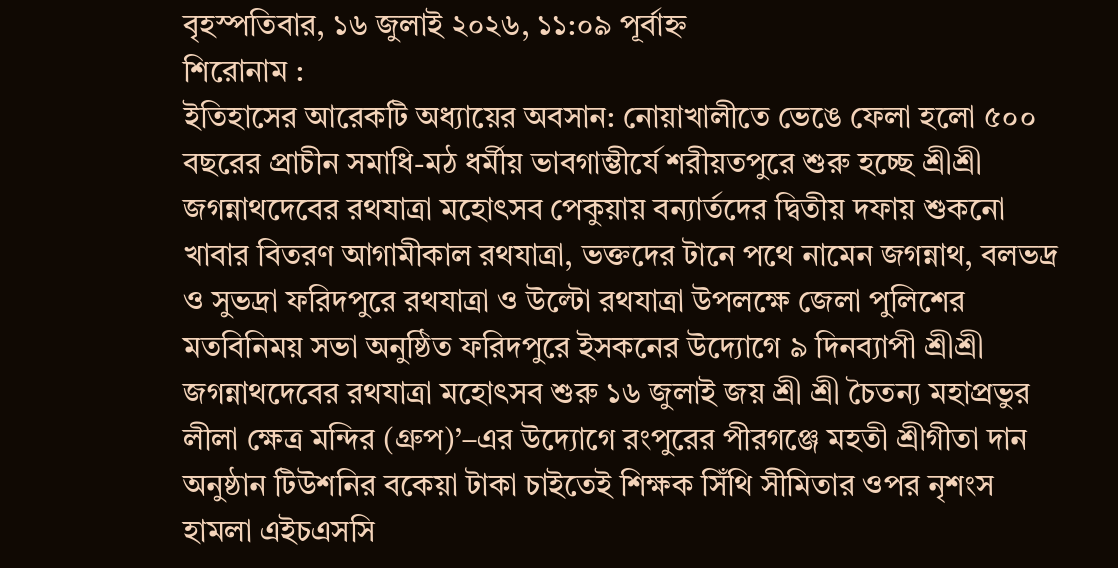বৃহস্পতিবার, ১৬ জুলাই ২০২৬, ১১:০৯ পূর্বাহ্ন
শিরোনাম :
ইতিহাসের আরেকটি অধ্যায়ের অবসান: নোয়াখালীতে ভেঙে ফেলা হলো ৫০০ বছরের প্রাচীন সমাধি-মঠ ধর্মীয় ভাবগাম্ভীর্যে শরীয়তপুরে শুরু হচ্ছে শ্রীশ্রী জগন্নাথদেবের রথযাত্রা মহোৎসব পেকুয়ায় বন্যার্তদের দ্বিতীয় দফায় শুকনো খাবার বিতরণ আগামীকাল রথযাত্রা, ভক্তদের টানে পথে নামেন জগন্নাথ, বলভদ্র ও সুভদ্রা ফরিদপুরে রথযাত্রা ও উল্টো রথযাত্রা উপলক্ষে জেলা পুলিশের মতবিনিময় সভা অনুষ্ঠিত ফরিদপুরে ইসকনের উদ্যোগে ৯ দিনব্যাপী শ্রীশ্রী জগন্নাথদেবের রথযাত্রা ‌মহোৎসব শুরু ১৬ জুলাই জয় শ্রী শ্রী চৈতন্য মহাপ্রভুর লীলা ক্ষেত্র মন্দির (গ্রুপ)’–এর উদ্যোগে রংপুরের পীরগঞ্জে মহতী শ্রীগীতা দান অনুষ্ঠান টিউশনির বকেয়া টাকা চাইতেই শিক্ষক সিঁথি সীমিতার ওপর নৃশংস হামলা এইচএসসি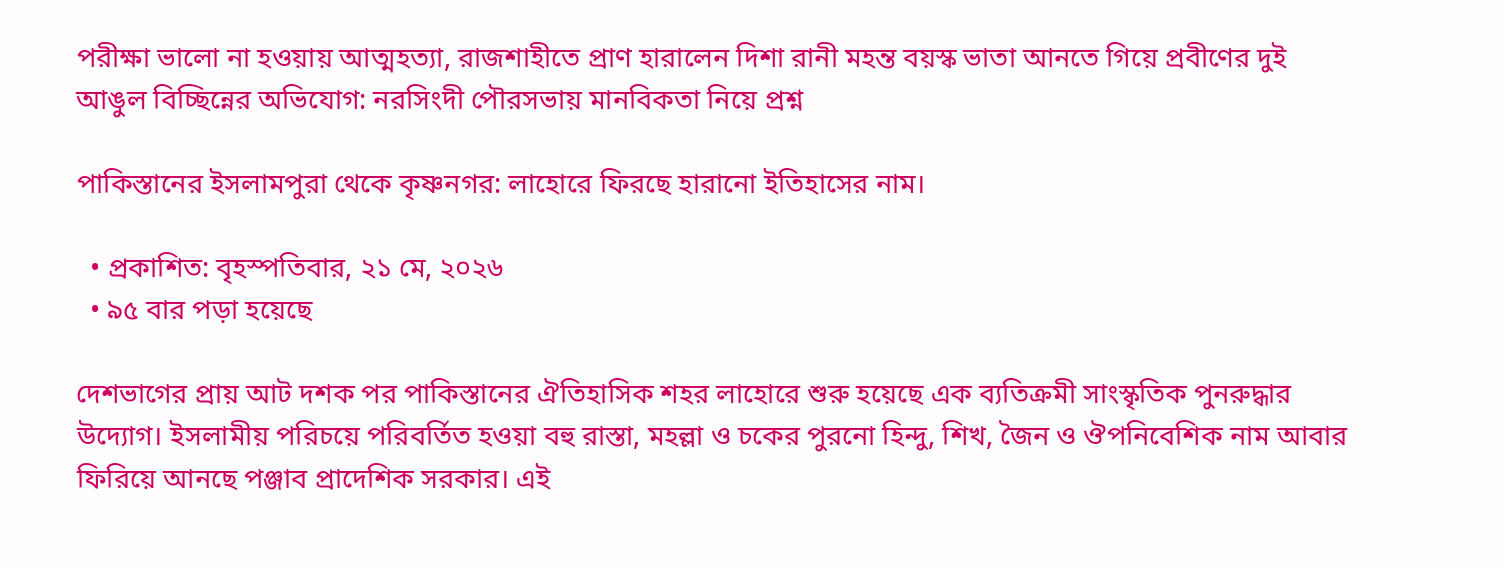পরীক্ষা ভালো না হওয়ায় আত্মহত্যা, রাজশাহীতে প্রাণ হারালেন দিশা রানী মহন্ত বয়স্ক ভাতা আনতে গিয়ে প্রবীণের দুই আঙুল বিচ্ছিন্নের অভিযোগ: নরসিংদী পৌরসভায় মানবিকতা নিয়ে প্রশ্ন

পাকিস্তানের ইসলামপুরা থেকে কৃষ্ণনগর: লাহোরে ফিরছে হারানো ইতিহাসের নাম।

  • প্রকাশিত: বৃহস্পতিবার, ২১ মে, ২০২৬
  • ৯৫ বার পড়া হয়েছে

দেশভাগের প্রায় আট দশক পর পাকিস্তানের ঐতিহাসিক শহর লাহোরে শুরু হয়েছে এক ব্যতিক্রমী সাংস্কৃতিক পুনরুদ্ধার উদ্যোগ। ইসলামীয় পরিচয়ে পরিবর্তিত হওয়া বহু রাস্তা, মহল্লা ও চকের পুরনো হিন্দু, শিখ, জৈন ও ঔপনিবেশিক নাম আবার ফিরিয়ে আনছে পঞ্জাব প্রাদেশিক সরকার। এই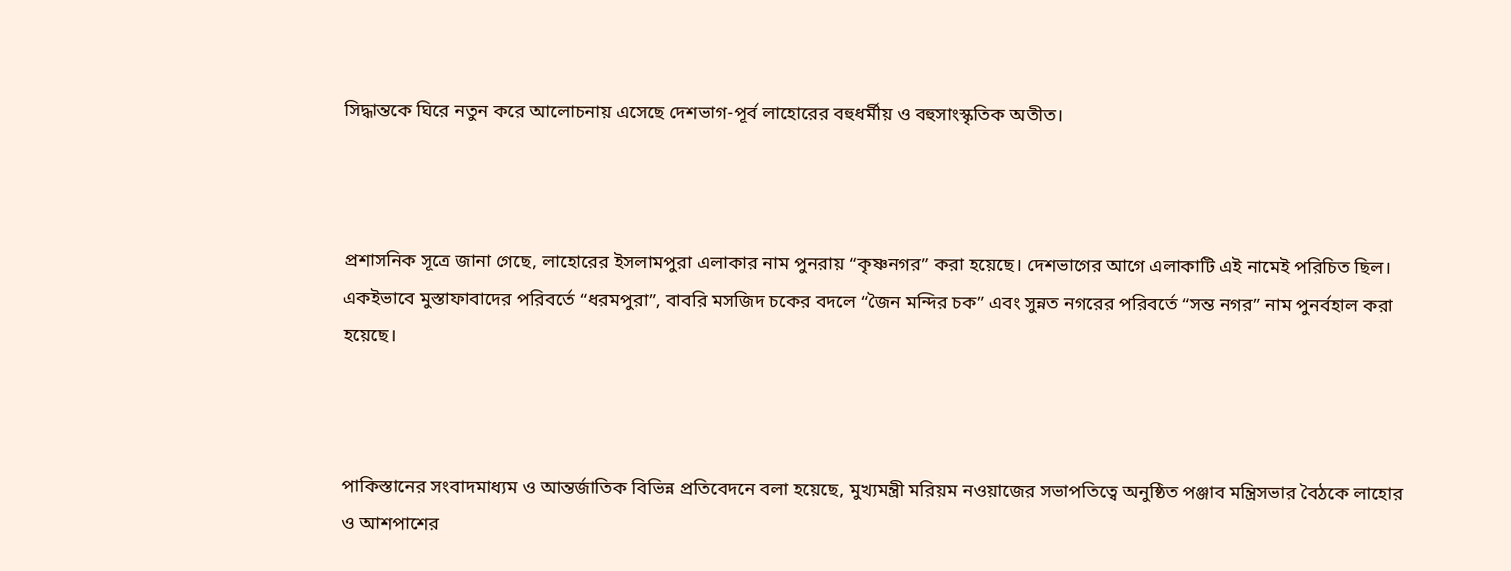সিদ্ধান্তকে ঘিরে নতুন করে আলোচনায় এসেছে দেশভাগ-পূর্ব লাহোরের বহুধর্মীয় ও বহুসাংস্কৃতিক অতীত।



প্রশাসনিক সূত্রে জানা গেছে, লাহোরের ইসলামপুরা এলাকার নাম পুনরায় “কৃষ্ণনগর” করা হয়েছে। দেশভাগের আগে এলাকাটি এই নামেই পরিচিত ছিল। একইভাবে মুস্তাফাবাদের পরিবর্তে “ধরমপুরা”, বাবরি মসজিদ চকের বদলে “জৈন মন্দির চক” এবং সুন্নত নগরের পরিবর্তে “সন্ত নগর” নাম পুনর্বহাল করা হয়েছে।



পাকিস্তানের সংবাদমাধ্যম ও আন্তর্জাতিক বিভিন্ন প্রতিবেদনে বলা হয়েছে, মুখ্যমন্ত্রী মরিয়ম নওয়াজের সভাপতিত্বে অনুষ্ঠিত পঞ্জাব মন্ত্রিসভার বৈঠকে লাহোর ও আশপাশের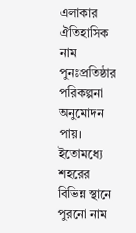এলাকার ঐতিহাসিক নাম পুনঃপ্রতিষ্ঠার পরিকল্পনা অনুমোদন পায়। ইতোমধ্যে শহরের বিভিন্ন স্থানে পুরনো নাম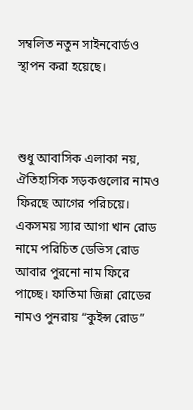সম্বলিত নতুন সাইনবোর্ডও স্থাপন করা হয়েছে।



শুধু আবাসিক এলাকা নয়, ঐতিহাসিক সড়কগুলোর নামও ফিরছে আগের পরিচয়ে। একসময় স্যার আগা খান রোড নামে পরিচিত ডেভিস রোড আবার পুরনো নাম ফিরে পাচ্ছে। ফাতিমা জিন্না রোডের নামও পুনরায় “কুইন্স রোড”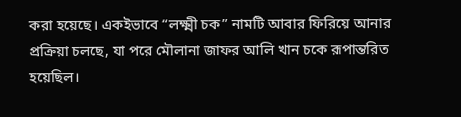করা হয়েছে। একইভাবে “লক্ষ্মী চক” নামটি আবার ফিরিয়ে আনার প্রক্রিয়া চলছে, যা পরে মৌলানা জাফর আলি খান চকে রূপান্তরিত হয়েছিল।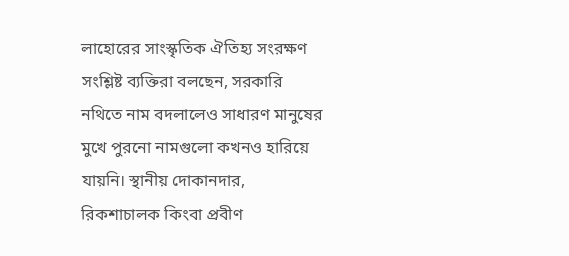লাহোরের সাংস্কৃতিক ঐতিহ্য সংরক্ষণ সংশ্লিষ্ট ব্যক্তিরা বলছেন, সরকারি নথিতে নাম বদলালেও সাধারণ মানুষের মুখে পুরনো নামগুলো কখনও হারিয়ে যায়নি। স্থানীয় দোকানদার, রিকশাচালক কিংবা প্রবীণ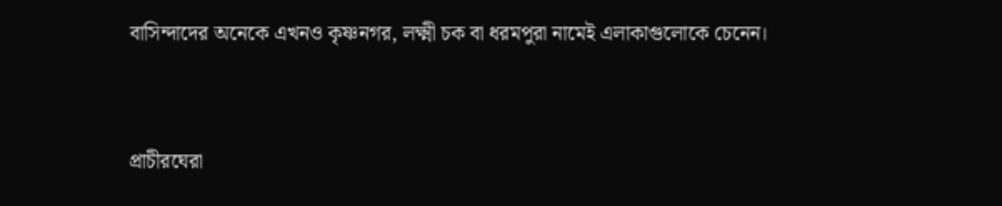বাসিন্দাদের অনেকে এখনও কৃষ্ণনগর, লক্ষ্মী চক বা ধরমপুরা নামেই এলাকাগুলোকে চেনেন।



প্রাচীরঘেরা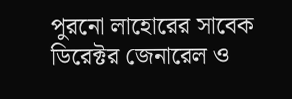পুরনো লাহোরের সাবেক ডিরেক্টর জেনারেল ও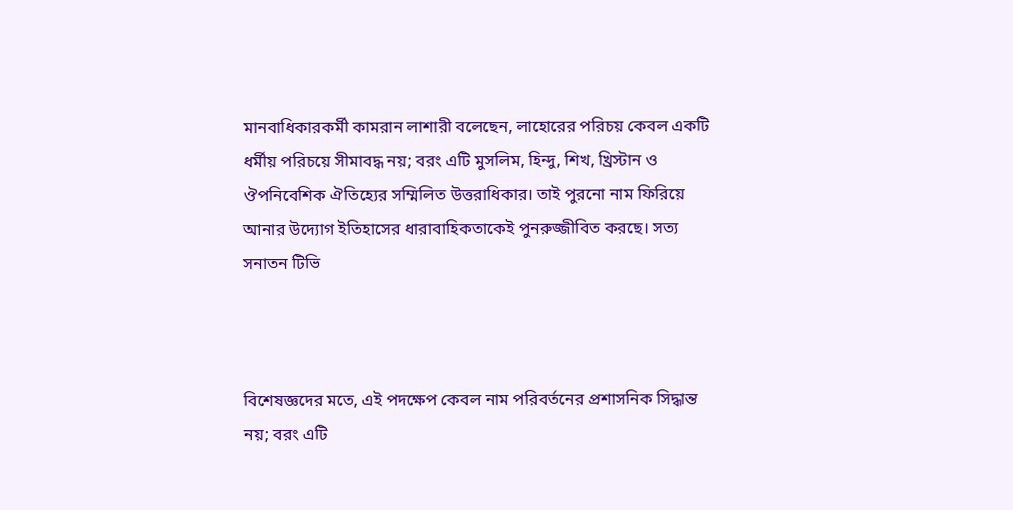মানবাধিকারকর্মী কামরান লাশারী বলেছেন, লাহোরের পরিচয় কেবল একটি ধর্মীয় পরিচয়ে সীমাবদ্ধ নয়; বরং এটি মুসলিম, হিন্দু, শিখ, খ্রিস্টান ও ঔপনিবেশিক ঐতিহ্যের সম্মিলিত উত্তরাধিকার। তাই পুরনো নাম ফিরিয়ে আনার উদ্যোগ ইতিহাসের ধারাবাহিকতাকেই পুনরুজ্জীবিত করছে। সত্য সনাতন টিভি



বিশেষজ্ঞদের মতে, এই পদক্ষেপ কেবল নাম পরিবর্তনের প্রশাসনিক সিদ্ধান্ত নয়; বরং এটি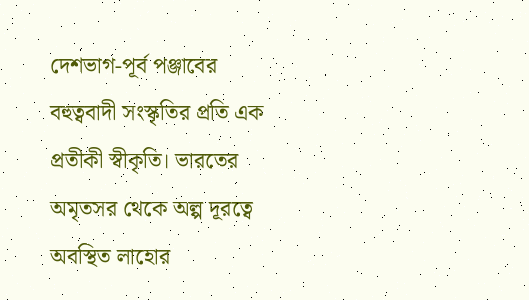দেশভাগ-পূর্ব পঞ্জাবের বহুত্ববাদী সংস্কৃতির প্রতি এক প্রতীকী স্বীকৃতি। ভারতের অমৃতসর থেকে অল্প দূরত্বে অবস্থিত লাহোর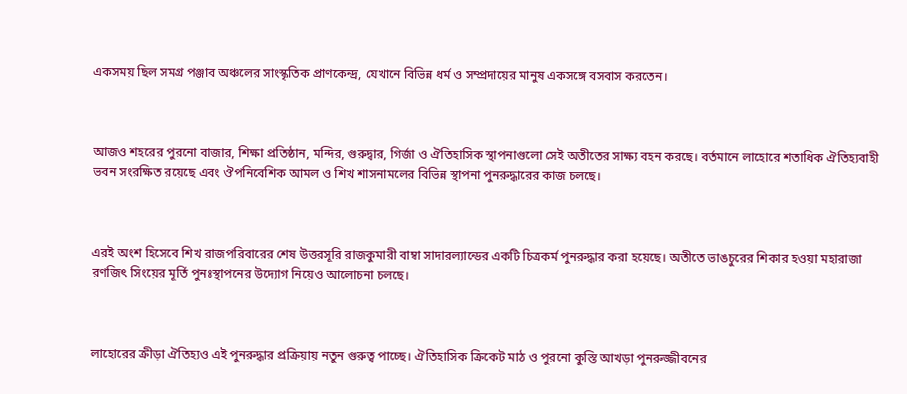একসময় ছিল সমগ্র পঞ্জাব অঞ্চলের সাংস্কৃতিক প্রাণকেন্দ্র, যেখানে বিভিন্ন ধর্ম ও সম্প্রদায়ের মানুষ একসঙ্গে বসবাস করতেন।



আজও শহরের পুরনো বাজার, শিক্ষা প্রতিষ্ঠান, মন্দির, গুরুদ্বার, গির্জা ও ঐতিহাসিক স্থাপনাগুলো সেই অতীতের সাক্ষ্য বহন করছে। বর্তমানে লাহোরে শতাধিক ঐতিহ্যবাহী ভবন সংরক্ষিত রয়েছে এবং ঔপনিবেশিক আমল ও শিখ শাসনামলের বিভিন্ন স্থাপনা পুনরুদ্ধারের কাজ চলছে।



এরই অংশ হিসেবে শিখ রাজপরিবারের শেষ উত্তরসূরি রাজকুমারী বাম্বা সাদারল্যান্ডের একটি চিত্রকর্ম পুনরুদ্ধার করা হয়েছে। অতীতে ভাঙচুরের শিকার হওয়া মহারাজা রণজিৎ সিংয়ের মূর্তি পুনঃস্থাপনের উদ্যোগ নিয়েও আলোচনা চলছে।



লাহোরের ক্রীড়া ঐতিহ্যও এই পুনরুদ্ধার প্রক্রিয়ায় নতুন গুরুত্ব পাচ্ছে। ঐতিহাসিক ক্রিকেট মাঠ ও পুরনো কুস্তি আখড়া পুনরুজ্জীবনের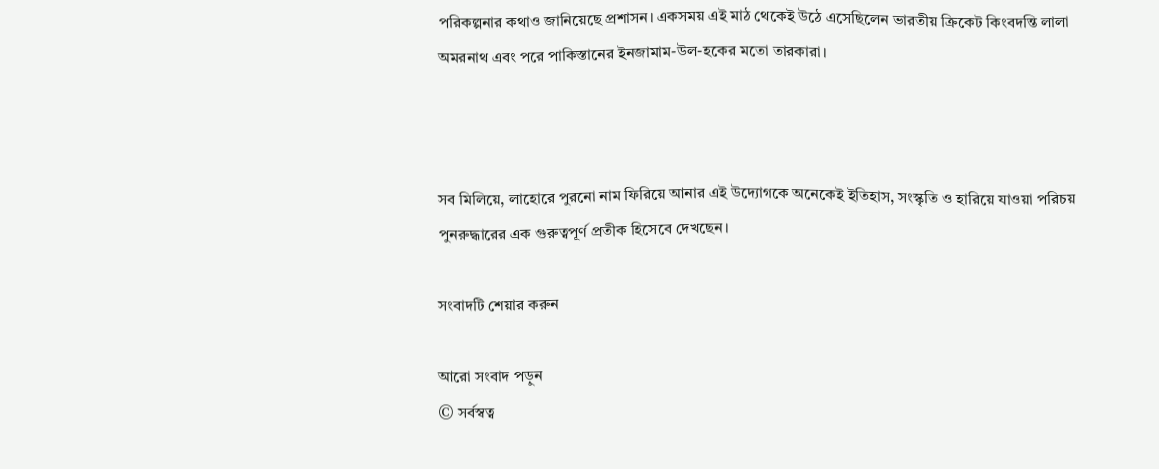পরিকল্পনার কথাও জানিয়েছে প্রশাসন। একসময় এই মাঠ থেকেই উঠে এসেছিলেন ভারতীয় ক্রিকেট কিংবদন্তি লালা অমরনাথ এবং পরে পাকিস্তানের ইনজামাম-উল-হকের মতো তারকারা।



সব মিলিয়ে, লাহোরে পুরনো নাম ফিরিয়ে আনার এই উদ্যোগকে অনেকেই ইতিহাস, সংস্কৃতি ও হারিয়ে যাওয়া পরিচয় পুনরুদ্ধারের এক গুরুত্বপূর্ণ প্রতীক হিসেবে দেখছেন।

সংবাদটি শেয়ার করুন

আরো সংবাদ পড়ুন
© সর্বস্বত্ব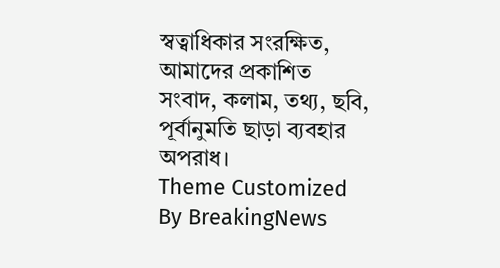স্বত্বাধিকার সংরক্ষিত, আমাদের প্রকাশিত সংবাদ, কলাম, তথ্য, ছবি, পূর্বানুমতি ছাড়া ব্যবহার অপরাধ।
Theme Customized By BreakingNews